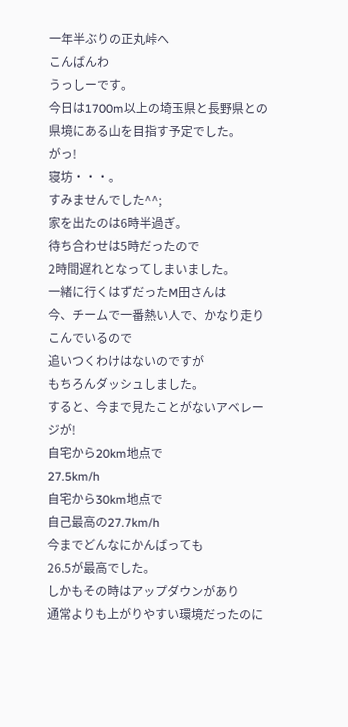一年半ぶりの正丸峠へ
こんばんわ
うっしーです。
今日は1700m以上の埼玉県と長野県との県境にある山を目指す予定でした。
がっ!
寝坊・・・。
すみませんでした^^;
家を出たのは6時半過ぎ。
待ち合わせは5時だったので
2時間遅れとなってしまいました。
一緒に行くはずだったM田さんは
今、チームで一番熱い人で、かなり走りこんでいるので
追いつくわけはないのですが
もちろんダッシュしました。
すると、今まで見たことがないアベレージが!
自宅から20km地点で
27.5km/h
自宅から30km地点で
自己最高の27.7km/h
今までどんなにかんばっても
26.5が最高でした。
しかもその時はアップダウンがあり
通常よりも上がりやすい環境だったのに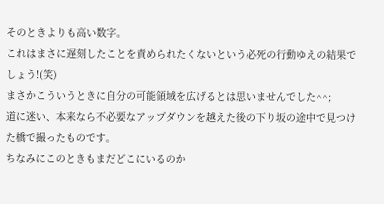そのときよりも高い数字。
これはまさに遅刻したことを責められたくないという必死の行動ゆえの結果でしょう!(笑)
まさかこういうときに自分の可能領域を広げるとは思いませんでした^^;
道に迷い、本来なら不必要なアップダウンを越えた後の下り坂の途中で見つけた橋で撮ったものです。
ちなみにこのときもまだどこにいるのか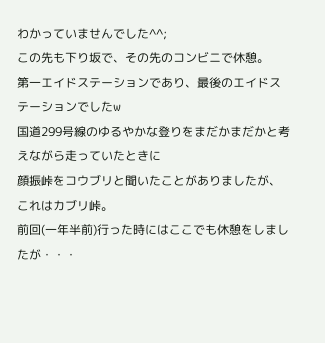わかっていませんでした^^;
この先も下り坂で、その先のコンビニで休憩。
第一エイドステーションであり、最後のエイドステーションでしたw
国道299号線のゆるやかな登りをまだかまだかと考えながら走っていたときに
顔振峠をコウブリと聞いたことがありましたが、これはカブリ峠。
前回(一年半前)行った時にはここでも休憩をしましたが・・・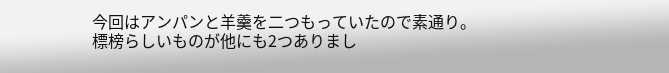今回はアンパンと羊羹を二つもっていたので素通り。
標榜らしいものが他にも2つありまし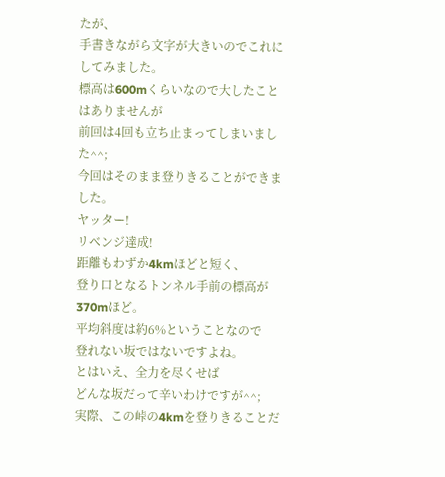たが、
手書きながら文字が大きいのでこれにしてみました。
標高は600mくらいなので大したことはありませんが
前回は4回も立ち止まってしまいました^^;
今回はそのまま登りきることができました。
ヤッター!
リベンジ達成!
距離もわずか4kmほどと短く、
登り口となるトンネル手前の標高が370mほど。
平均斜度は約6%ということなので
登れない坂ではないですよね。
とはいえ、全力を尽くせば
どんな坂だって辛いわけですが^^;
実際、この峠の4kmを登りきることだ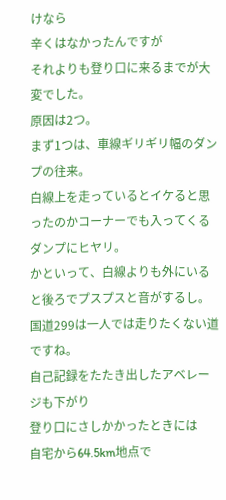けなら
辛くはなかったんですが
それよりも登り口に来るまでが大変でした。
原因は2つ。
まず1つは、車線ギリギリ幅のダンプの往来。
白線上を走っているとイケると思ったのかコーナーでも入ってくるダンプにヒヤリ。
かといって、白線よりも外にいると後ろでプスプスと音がするし。
国道299は一人では走りたくない道ですね。
自己記録をたたき出したアベレージも下がり
登り口にさしかかったときには
自宅から64.5km地点で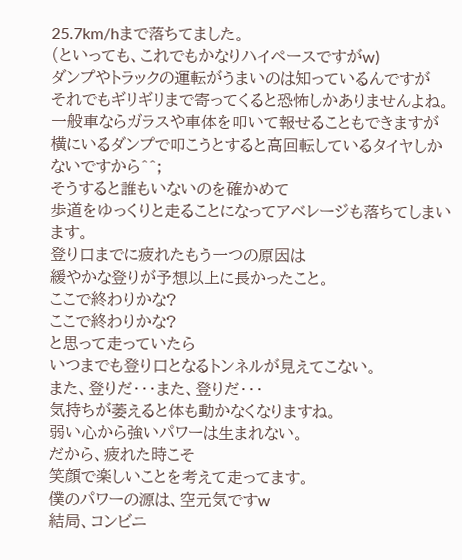25.7km/hまで落ちてました。
(といっても、これでもかなりハイペースですがw)
ダンプやトラックの運転がうまいのは知っているんですが
それでもギリギリまで寄ってくると恐怖しかありませんよね。
一般車ならガラスや車体を叩いて報せることもできますが
横にいるダンプで叩こうとすると高回転しているタイヤしかないですから^^;
そうすると誰もいないのを確かめて
歩道をゆっくりと走ることになってアベレージも落ちてしまいます。
登り口までに疲れたもう一つの原因は
緩やかな登りが予想以上に長かったこと。
ここで終わりかな?
ここで終わりかな?
と思って走っていたら
いつまでも登り口となるトンネルが見えてこない。
また、登りだ・・・また、登りだ・・・
気持ちが萎えると体も動かなくなりますね。
弱い心から強いパワーは生まれない。
だから、疲れた時こそ
笑顔で楽しいことを考えて走ってます。
僕のパワーの源は、空元気ですw
結局、コンビニ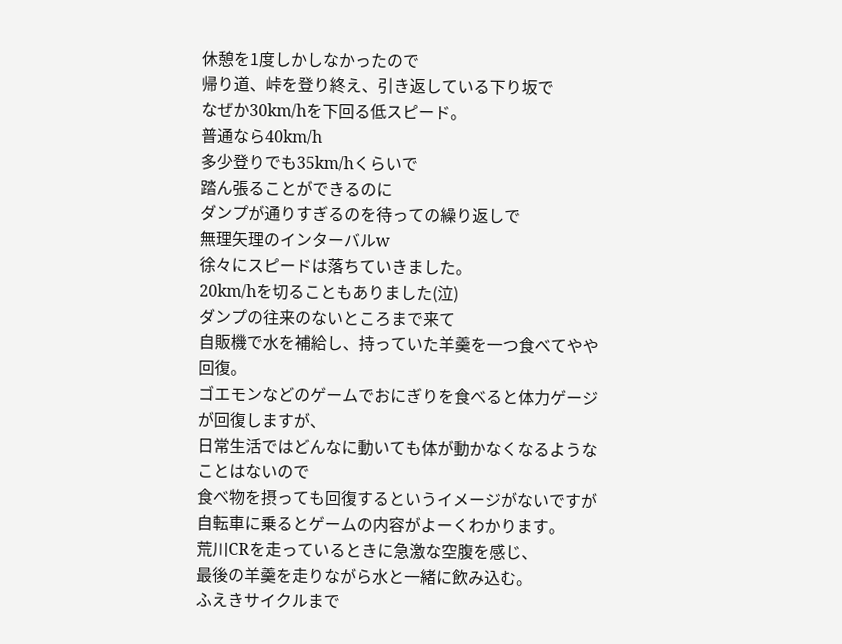休憩を1度しかしなかったので
帰り道、峠を登り終え、引き返している下り坂で
なぜか30km/hを下回る低スピード。
普通なら40km/h
多少登りでも35km/hくらいで
踏ん張ることができるのに
ダンプが通りすぎるのを待っての繰り返しで
無理矢理のインターバルw
徐々にスピードは落ちていきました。
20km/hを切ることもありました(泣)
ダンプの往来のないところまで来て
自販機で水を補給し、持っていた羊羹を一つ食べてやや回復。
ゴエモンなどのゲームでおにぎりを食べると体力ゲージが回復しますが、
日常生活ではどんなに動いても体が動かなくなるようなことはないので
食べ物を摂っても回復するというイメージがないですが
自転車に乗るとゲームの内容がよーくわかります。
荒川CRを走っているときに急激な空腹を感じ、
最後の羊羹を走りながら水と一緒に飲み込む。
ふえきサイクルまで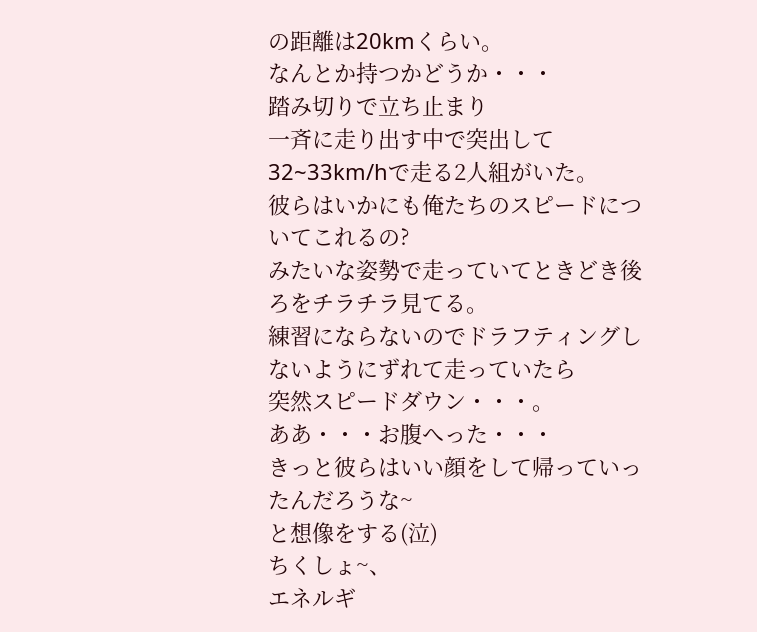の距離は20kmくらい。
なんとか持つかどうか・・・
踏み切りで立ち止まり
一斉に走り出す中で突出して32~33km/hで走る2人組がいた。
彼らはいかにも俺たちのスピードについてこれるの?
みたいな姿勢で走っていてときどき後ろをチラチラ見てる。
練習にならないのでドラフティングしないようにずれて走っていたら
突然スピードダウン・・・。
ああ・・・お腹へった・・・
きっと彼らはいい顔をして帰っていったんだろうな~
と想像をする(泣)
ちくしょ~、
エネルギ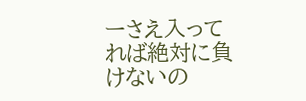ーさえ入ってれば絶対に負けないの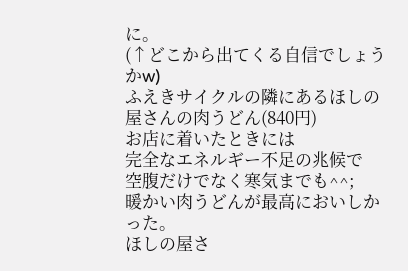に。
(↑どこから出てくる自信でしょうかw)
ふえきサイクルの隣にあるほしの屋さんの肉うどん(840円)
お店に着いたときには
完全なエネルギー不足の兆候で
空腹だけでなく寒気までも^^;
暖かい肉うどんが最高においしかった。
ほしの屋さ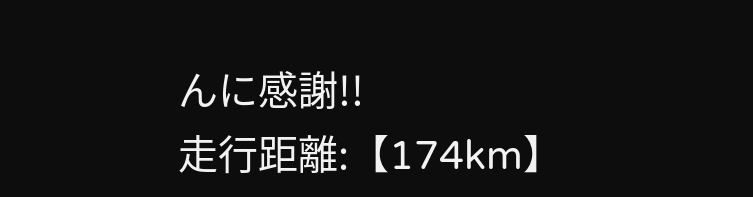んに感謝!!
走行距離:【174km】